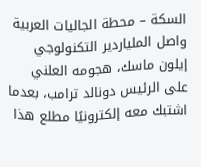السكة – محطة الجاليات العربية
واصل الملياردير التكنولوجي إيلون ماسك، هجومه العلني على الرئيس دونالد ترامب، بعدما اشتبك معه إلكترونيًا مطلع هذا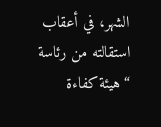الشهر، في أعقاب استقالته من رئاسة “هيئة كفاءة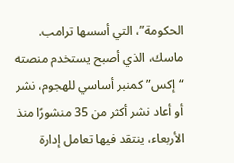الحكومة”، التي أسسها ترامب. ماسك، الذي أصبح يستخدم منصته “إكس” كمنبر أساسي للهجوم، نشر أو أعاد نشر أكثر من 35 منشورًا منذ الأربعاء، ينتقد فيها تعامل إدارة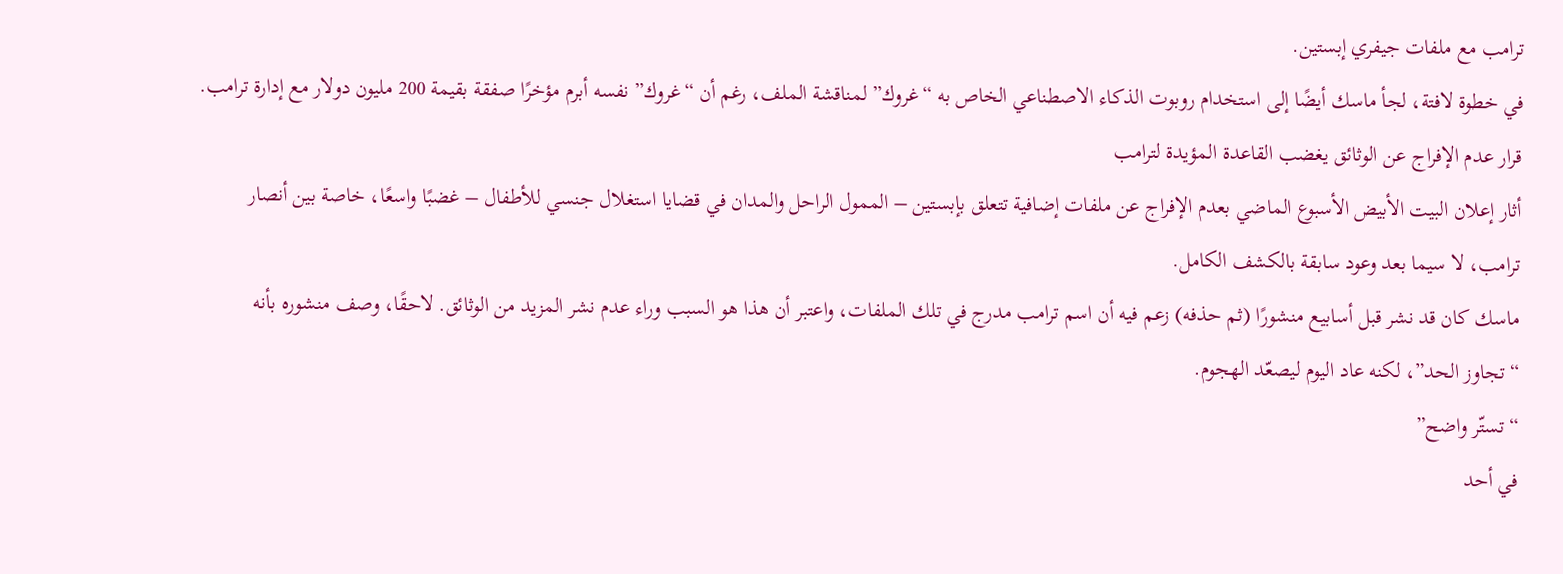ترامب مع ملفات جيفري إبستين.
في خطوة لافتة، لجأ ماسك أيضًا إلى استخدام روبوت الذكاء الاصطناعي الخاص به “غروك” لمناقشة الملف، رغم أن “غروك” نفسه أبرم مؤخرًا صفقة بقيمة 200 مليون دولار مع إدارة ترامب.
قرار عدم الإفراج عن الوثائق يغضب القاعدة المؤيدة لترامب
أثار إعلان البيت الأبيض الأسبوع الماضي بعدم الإفراج عن ملفات إضافية تتعلق بإبستين – الممول الراحل والمدان في قضايا استغلال جنسي للأطفال – غضبًا واسعًا، خاصة بين أنصار ترامب، لا سيما بعد وعود سابقة بالكشف الكامل.
ماسك كان قد نشر قبل أسابيع منشورًا (ثم حذفه) زعم فيه أن اسم ترامب مدرج في تلك الملفات، واعتبر أن هذا هو السبب وراء عدم نشر المزيد من الوثائق. لاحقًا، وصف منشوره بأنه “تجاوز الحد”، لكنه عاد اليوم ليصعّد الهجوم.
“تستّر واضح”
في أحد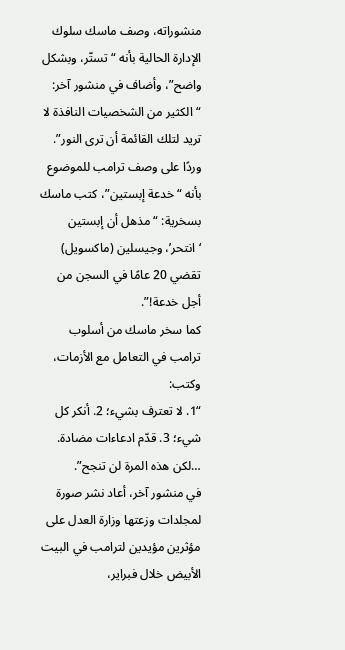منشوراته، وصف ماسك سلوك الإدارة الحالية بأنه “تستّر، وبشكل واضح”، وأضاف في منشور آخر: “الكثير من الشخصيات النافذة لا تريد لتلك القائمة أن ترى النور”.
وردًا على وصف ترامب للموضوع بأنه “خدعة إبستين”، كتب ماسك بسخرية: “مذهل أن إبستين ‘انتحر’، وجيسلين (ماكسويل) تقضي 20 عامًا في السجن من أجل خدعة!”.
كما سخر ماسك من أسلوب ترامب في التعامل مع الأزمات، وكتب:
“1. لا تعترف بشيء؛ 2. أنكر كل شيء؛ 3. قدّم ادعاءات مضادة.
…لكن هذه المرة لن تنجح”.
في منشور آخر، أعاد نشر صورة لمجلدات وزعتها وزارة العدل على مؤثرين مؤيدين لترامب في البيت الأبيض خلال فبراير،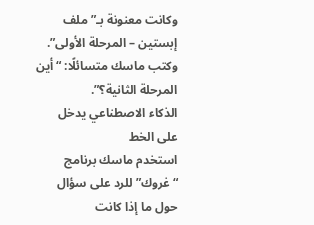وكانت معنونة بـ”ملف إبستين – المرحلة الأولى”. وكتب ماسك متسائلًا: “أين المرحلة الثانية؟”.
الذكاء الاصطناعي يدخل على الخط
استخدم ماسك برنامج “غروك” للرد على سؤال حول ما إذا كانت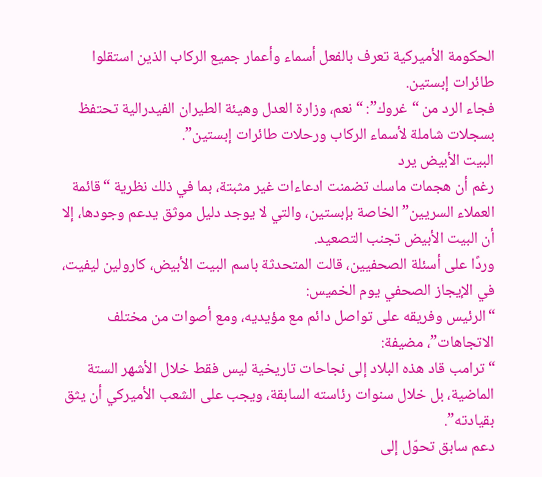الحكومة الأميركية تعرف بالفعل أسماء وأعمار جميع الركاب الذين استقلوا طائرات إبستين.
فجاء الرد من “غروك”: “نعم، وزارة العدل وهيئة الطيران الفيدرالية تحتفظ بسجلات شاملة لأسماء الركاب ورحلات طائرات إبستين”.
البيت الأبيض يرد
رغم أن هجمات ماسك تضمنت ادعاءات غير مثبتة، بما في ذلك نظرية “قائمة العملاء السريين” الخاصة بإبستين، والتي لا يوجد دليل موثق يدعم وجودها، إلا أن البيت الأبيض تجنب التصعيد.
وردًا على أسئلة الصحفيين، قالت المتحدثة باسم البيت الأبيض، كارولين ليفيت، في الإيجاز الصحفي يوم الخميس:
“الرئيس وفريقه على تواصل دائم مع مؤيديه، ومع أصوات من مختلف الاتجاهات”، مضيفة:
“ترامب قاد هذه البلاد إلى نجاحات تاريخية ليس فقط خلال الأشهر الستة الماضية، بل خلال سنوات رئاسته السابقة، ويجب على الشعب الأميركي أن يثق بقيادته”.
دعم سابق تحوّل إلى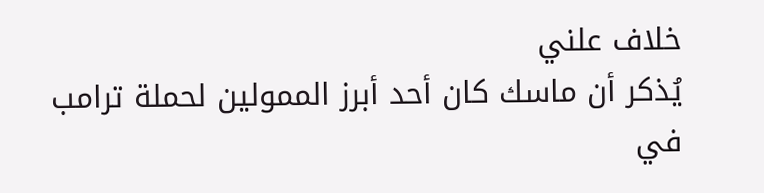خلاف علني
يُذكر أن ماسك كان أحد أبرز الممولين لحملة ترامب في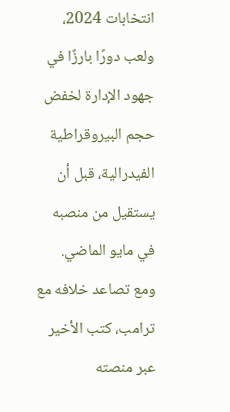انتخابات 2024، ولعب دورًا بارزًا في جهود الإدارة لخفض حجم البيروقراطية الفيدرالية، قبل أن يستقيل من منصبه في مايو الماضي.
ومع تصاعد خلافه مع ترامب، كتب الأخير عبر منصته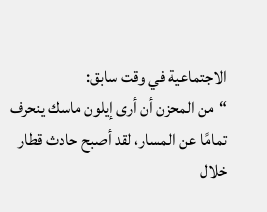الاجتماعية في وقت سابق:
“من المحزن أن أرى إيلون ماسك ينحرف تمامًا عن المسار، لقد أصبح حادث قطار خلال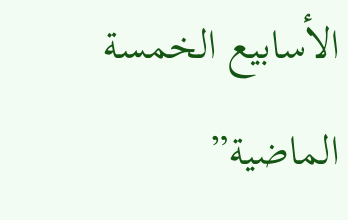الأسابيع الخمسة الماضية”